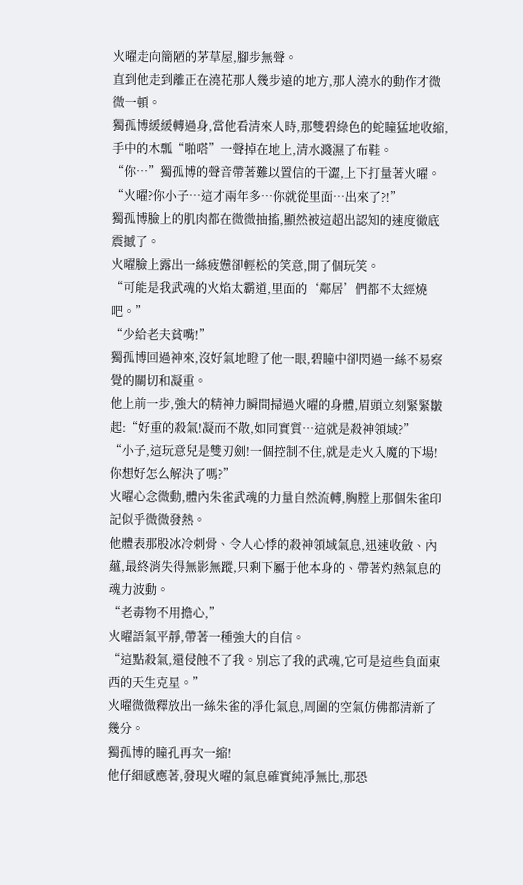火曜走向簡陋的茅草屋,腳步無聲。
直到他走到離正在澆花那人幾步遠的地方,那人澆水的動作才微微一頓。
獨孤博緩緩轉過身,當他看清來人時,那雙碧綠色的蛇瞳猛地收縮,手中的木瓢“啪嗒”一聲掉在地上,清水濺濕了布鞋。
“你…”獨孤博的聲音帶著難以置信的干澀,上下打量著火曜。
“火曜?你小子…這才兩年多…你就從里面…出來了?!”
獨孤博臉上的肌肉都在微微抽搐,顯然被這超出認知的速度徹底震撼了。
火曜臉上露出一絲疲憊卻輕松的笑意,開了個玩笑。
“可能是我武魂的火焰太霸道,里面的‘鄰居’們都不太經燒吧。”
“少給老夫貧嘴!”
獨孤博回過神來,沒好氣地瞪了他一眼,碧瞳中卻閃過一絲不易察覺的關切和凝重。
他上前一步,強大的精神力瞬間掃過火曜的身體,眉頭立刻緊緊皺起:“好重的殺氣!凝而不散,如同實質…這就是殺神領域?”
“小子,這玩意兒是雙刃劍!一個控制不住,就是走火入魔的下場!你想好怎么解決了嗎?”
火曜心念微動,體內朱雀武魂的力量自然流轉,胸膛上那個朱雀印記似乎微微發熱。
他體表那股冰冷刺骨、令人心悸的殺神領域氣息,迅速收斂、內蘊,最終消失得無影無蹤,只剩下屬于他本身的、帶著灼熱氣息的魂力波動。
“老毒物不用擔心,”
火曜語氣平靜,帶著一種強大的自信。
“這點殺氣,還侵蝕不了我。別忘了我的武魂,它可是這些負面東西的天生克星。”
火曜微微釋放出一絲朱雀的凈化氣息,周圍的空氣仿佛都清新了幾分。
獨孤博的瞳孔再次一縮!
他仔細感應著,發現火曜的氣息確實純凈無比,那恐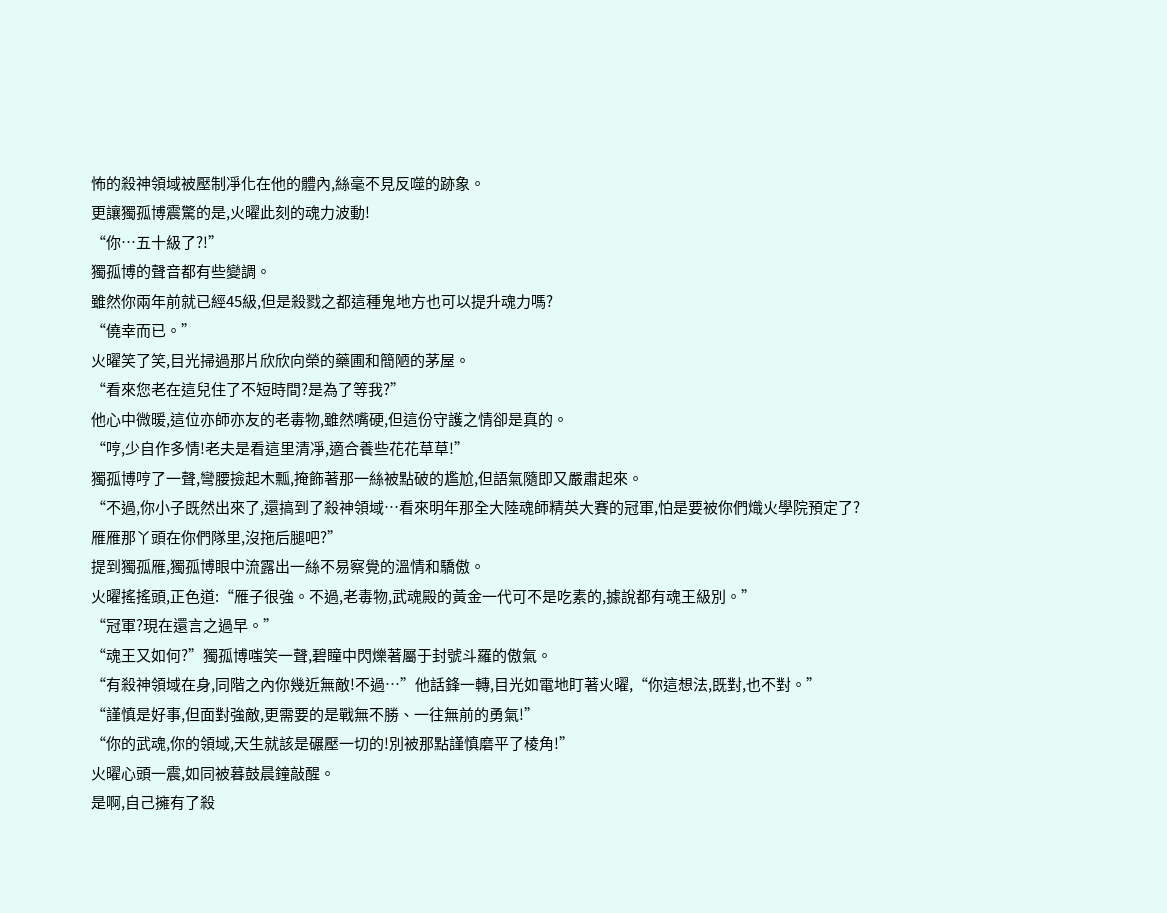怖的殺神領域被壓制凈化在他的體內,絲毫不見反噬的跡象。
更讓獨孤博震驚的是,火曜此刻的魂力波動!
“你…五十級了?!”
獨孤博的聲音都有些變調。
雖然你兩年前就已經45級,但是殺戮之都這種鬼地方也可以提升魂力嗎?
“僥幸而已。”
火曜笑了笑,目光掃過那片欣欣向榮的藥圃和簡陋的茅屋。
“看來您老在這兒住了不短時間?是為了等我?”
他心中微暖,這位亦師亦友的老毒物,雖然嘴硬,但這份守護之情卻是真的。
“哼,少自作多情!老夫是看這里清凈,適合養些花花草草!”
獨孤博哼了一聲,彎腰撿起木瓢,掩飾著那一絲被點破的尷尬,但語氣隨即又嚴肅起來。
“不過,你小子既然出來了,還搞到了殺神領域…看來明年那全大陸魂師精英大賽的冠軍,怕是要被你們熾火學院預定了?雁雁那丫頭在你們隊里,沒拖后腿吧?”
提到獨孤雁,獨孤博眼中流露出一絲不易察覺的溫情和驕傲。
火曜搖搖頭,正色道:“雁子很強。不過,老毒物,武魂殿的黃金一代可不是吃素的,據說都有魂王級別。”
“冠軍?現在還言之過早。”
“魂王又如何?”獨孤博嗤笑一聲,碧瞳中閃爍著屬于封號斗羅的傲氣。
“有殺神領域在身,同階之內你幾近無敵!不過…”他話鋒一轉,目光如電地盯著火曜,“你這想法,既對,也不對。”
“謹慎是好事,但面對強敵,更需要的是戰無不勝、一往無前的勇氣!”
“你的武魂,你的領域,天生就該是碾壓一切的!別被那點謹慎磨平了棱角!”
火曜心頭一震,如同被暮鼓晨鐘敲醒。
是啊,自己擁有了殺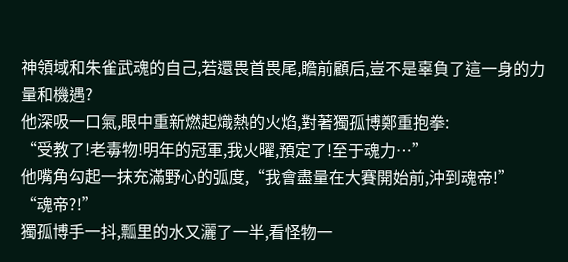神領域和朱雀武魂的自己,若還畏首畏尾,瞻前顧后,豈不是辜負了這一身的力量和機遇?
他深吸一口氣,眼中重新燃起熾熱的火焰,對著獨孤博鄭重抱拳:
“受教了!老毒物!明年的冠軍,我火曜,預定了!至于魂力…”
他嘴角勾起一抹充滿野心的弧度,“我會盡量在大賽開始前,沖到魂帝!”
“魂帝?!”
獨孤博手一抖,瓢里的水又灑了一半,看怪物一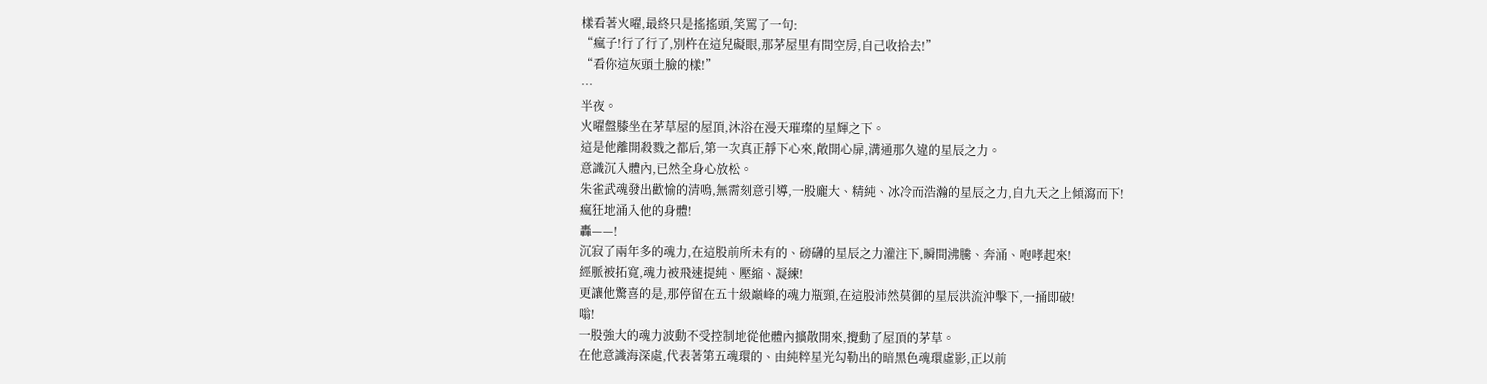樣看著火曜,最終只是搖搖頭,笑罵了一句:
“瘋子!行了行了,別杵在這兒礙眼,那茅屋里有間空房,自己收拾去!”
“看你這灰頭土臉的樣!”
…
半夜。
火曜盤膝坐在茅草屋的屋頂,沐浴在漫天璀璨的星輝之下。
這是他離開殺戮之都后,第一次真正靜下心來,敞開心扉,溝通那久違的星辰之力。
意識沉入體內,已然全身心放松。
朱雀武魂發出歡愉的清鳴,無需刻意引導,一股龐大、精純、冰冷而浩瀚的星辰之力,自九天之上傾瀉而下!
瘋狂地涌入他的身體!
轟——!
沉寂了兩年多的魂力,在這股前所未有的、磅礴的星辰之力灌注下,瞬間沸騰、奔涌、咆哮起來!
經脈被拓寬,魂力被飛速提純、壓縮、凝練!
更讓他驚喜的是,那停留在五十級巔峰的魂力瓶頸,在這股沛然莫御的星辰洪流沖擊下,一捅即破!
嗡!
一股強大的魂力波動不受控制地從他體內擴散開來,攪動了屋頂的茅草。
在他意識海深處,代表著第五魂環的、由純粹星光勾勒出的暗黑色魂環虛影,正以前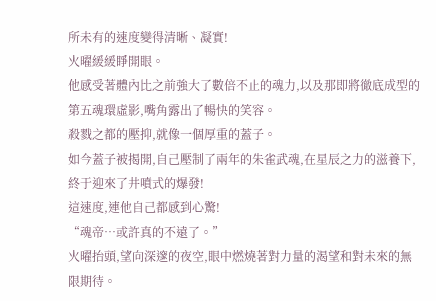所未有的速度變得清晰、凝實!
火曜緩緩睜開眼。
他感受著體內比之前強大了數倍不止的魂力,以及那即將徹底成型的第五魂環虛影,嘴角露出了暢快的笑容。
殺戮之都的壓抑,就像一個厚重的蓋子。
如今蓋子被揭開,自己壓制了兩年的朱雀武魂,在星辰之力的滋養下,終于迎來了井噴式的爆發!
這速度,連他自己都感到心驚!
“魂帝…或許真的不遠了。”
火曜抬頭,望向深邃的夜空,眼中燃燒著對力量的渴望和對未來的無限期待。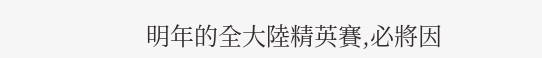明年的全大陸精英賽,必將因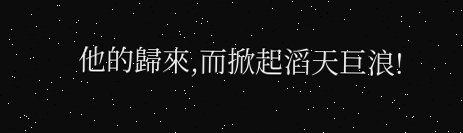他的歸來,而掀起滔天巨浪!